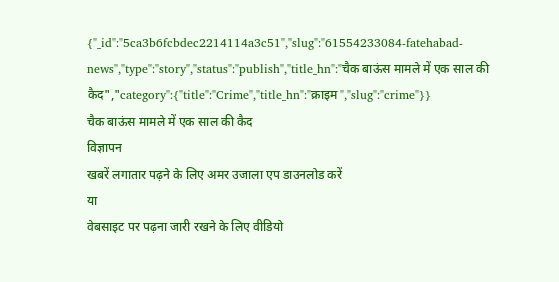{"_id":"5ca3b6fcbdec2214114a3c51","slug":"61554233084-fatehabad-news","type":"story","status":"publish","title_hn":"चैक बाऊंस मामले में एक साल की कैद","category":{"title":"Crime","title_hn":"क्राइम ","slug":"crime"}}
चैक बाऊंस मामले में एक साल की कैद
विज्ञापन
खबरें लगातार पढ़ने के लिए अमर उजाला एप डाउनलोड करें
या
वेबसाइट पर पढ़ना जारी रखने के लिए वीडियो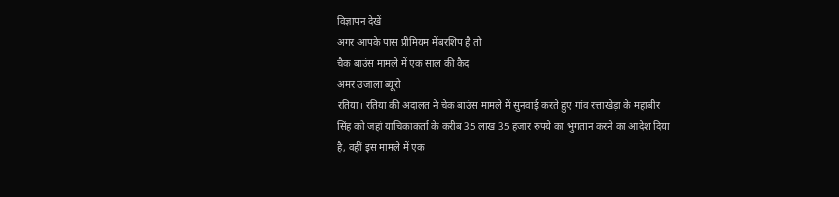विज्ञापन देखें
अगर आपके पास प्रीमियम मेंबरशिप है तो
चैक बाउंस मामले में एक साल की कैद
अमर उजाला ब्यूरो
रतिया। रतिया की अदालत ने चेक बाउंस मामले में सुनवाई करते हुए गांव रत्ताखेड़ा के महाबीर सिंह को जहां याचिकाकर्ता के करीब 35 लाख 35 हजार रुपये का भुगतान करने का आदेश दिया है, वहीं इस मामले में एक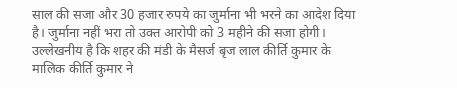साल की सजा और 30 हजार रुपये का जुर्माना भी भरने का आदेश दिया है। जुर्माना नहीं भरा तो उक्त आरोपी को 3 महीने की सजा होगी। उल्लेखनीय है कि शहर की मंडी के मैसर्ज बृज लाल कीर्ति कुमार के मालिक कीर्ति कुमार ने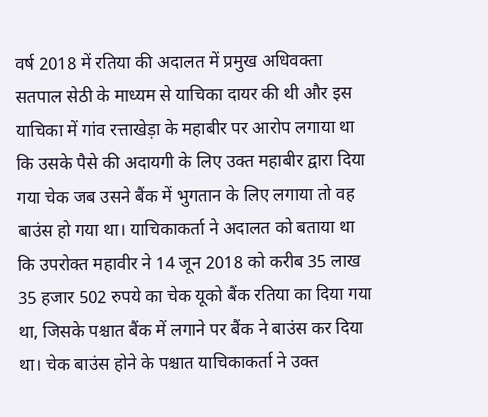वर्ष 2018 में रतिया की अदालत में प्रमुख अधिवक्ता सतपाल सेठी के माध्यम से याचिका दायर की थी और इस याचिका में गांव रत्ताखेड़ा के महाबीर पर आरोप लगाया था कि उसके पैसे की अदायगी के लिए उक्त महाबीर द्वारा दिया गया चेक जब उसने बैंक में भुगतान के लिए लगाया तो वह बाउंस हो गया था। याचिकाकर्ता ने अदालत को बताया था कि उपरोक्त महावीर ने 14 जून 2018 को करीब 35 लाख 35 हजार 502 रुपये का चेक यूको बैंक रतिया का दिया गया था, जिसके पश्चात बैंक में लगाने पर बैंक ने बाउंस कर दिया था। चेक बाउंस होने के पश्चात याचिकाकर्ता ने उक्त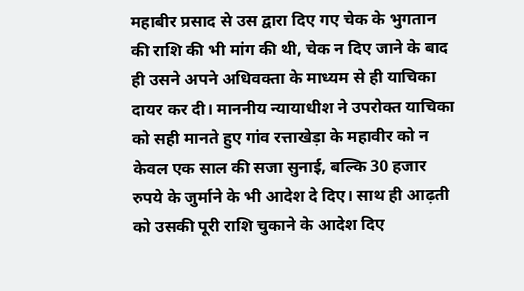महाबीर प्रसाद से उस द्वारा दिए गए चेक के भुगतान की राशि की भी मांग की थी, चेक न दिए जाने के बाद ही उसने अपने अधिवक्ता के माध्यम से ही याचिका दायर कर दी। माननीय न्यायाधीश ने उपरोक्त याचिका को सही मानते हुए गांव रत्ताखेड़ा के महावीर को न केवल एक साल की सजा सुनाई, बल्कि 30 हजार रुपये के जुर्माने के भी आदेश दे दिए। साथ ही आढ़ती को उसकी पूरी राशि चुकाने के आदेश दिए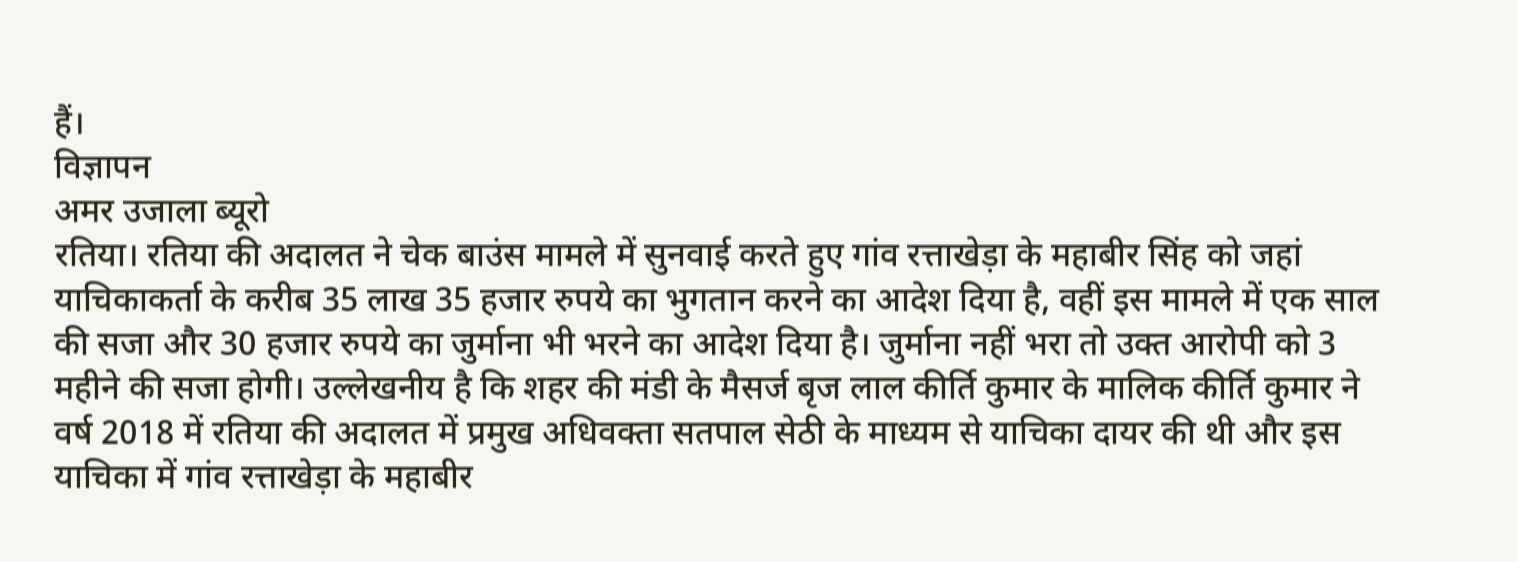हैं।
विज्ञापन
अमर उजाला ब्यूरो
रतिया। रतिया की अदालत ने चेक बाउंस मामले में सुनवाई करते हुए गांव रत्ताखेड़ा के महाबीर सिंह को जहां याचिकाकर्ता के करीब 35 लाख 35 हजार रुपये का भुगतान करने का आदेश दिया है, वहीं इस मामले में एक साल की सजा और 30 हजार रुपये का जुर्माना भी भरने का आदेश दिया है। जुर्माना नहीं भरा तो उक्त आरोपी को 3 महीने की सजा होगी। उल्लेखनीय है कि शहर की मंडी के मैसर्ज बृज लाल कीर्ति कुमार के मालिक कीर्ति कुमार ने वर्ष 2018 में रतिया की अदालत में प्रमुख अधिवक्ता सतपाल सेठी के माध्यम से याचिका दायर की थी और इस याचिका में गांव रत्ताखेड़ा के महाबीर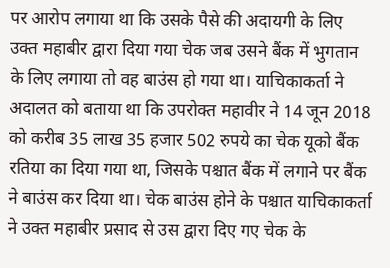पर आरोप लगाया था कि उसके पैसे की अदायगी के लिए उक्त महाबीर द्वारा दिया गया चेक जब उसने बैंक में भुगतान के लिए लगाया तो वह बाउंस हो गया था। याचिकाकर्ता ने अदालत को बताया था कि उपरोक्त महावीर ने 14 जून 2018 को करीब 35 लाख 35 हजार 502 रुपये का चेक यूको बैंक रतिया का दिया गया था, जिसके पश्चात बैंक में लगाने पर बैंक ने बाउंस कर दिया था। चेक बाउंस होने के पश्चात याचिकाकर्ता ने उक्त महाबीर प्रसाद से उस द्वारा दिए गए चेक के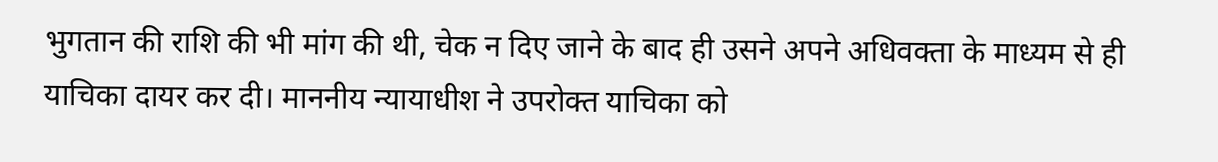भुगतान की राशि की भी मांग की थी, चेक न दिए जाने के बाद ही उसने अपने अधिवक्ता के माध्यम से ही याचिका दायर कर दी। माननीय न्यायाधीश ने उपरोक्त याचिका को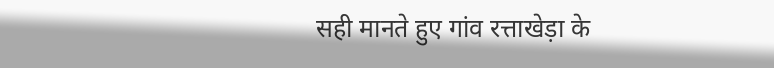सही मानते हुए गांव रत्ताखेड़ा के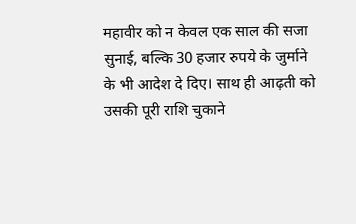महावीर को न केवल एक साल की सजा सुनाई, बल्कि 30 हजार रुपये के जुर्माने के भी आदेश दे दिए। साथ ही आढ़ती को उसकी पूरी राशि चुकाने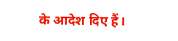के आदेश दिए हैं।